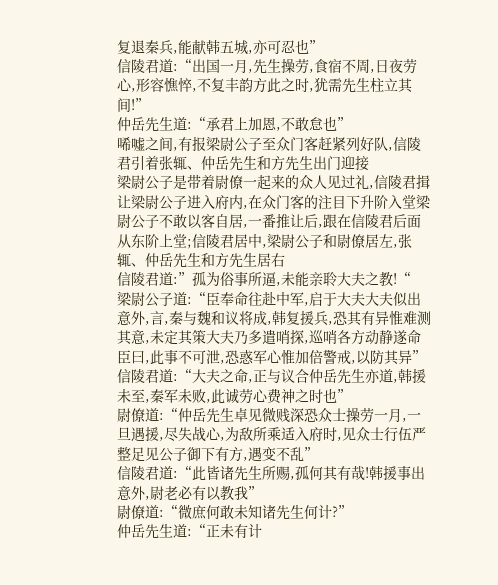复退秦兵,能献韩五城,亦可忍也”
信陵君道:“出国一月,先生操劳,食宿不周,日夜劳心,形容憔悴,不复丰韵方此之时,犹需先生柱立其间!”
仲岳先生道:“承君上加恩,不敢怠也”
唏嘘之间,有报梁尉公子至众门客赶紧列好队,信陵君引着张辄、仲岳先生和方先生出门迎接
梁尉公子是带着尉僚一起来的众人见过礼,信陵君揖让梁尉公子进入府内,在众门客的注目下升阶入堂梁尉公子不敢以客自居,一番推让后,跟在信陵君后面从东阶上堂;信陵君居中,梁尉公子和尉僚居左,张辄、仲岳先生和方先生居右
信陵君道:”孤为俗事所逼,未能亲聆大夫之教!“
梁尉公子道:“臣奉命往赴中军,启于大夫大夫似出意外,言,秦与魏和议将成,韩复援兵,恐其有异惟难测其意,未定其策大夫乃多遣哨探,巡哨各方动静遂命臣曰,此事不可泄,恐惑军心惟加倍警戒,以防其异”
信陵君道:“大夫之命,正与议合仲岳先生亦道,韩援未至,秦军未败,此诚劳心费神之时也”
尉僚道:“仲岳先生卓见微贱深恐众士操劳一月,一旦遇援,尽失战心,为敌所乘适入府时,见众士行伍严整足见公子御下有方,遇变不乱”
信陵君道:“此皆诸先生所赐,孤何其有哉!韩援事出意外,尉老必有以教我”
尉僚道:“微庶何敢未知诸先生何计?”
仲岳先生道:“正未有计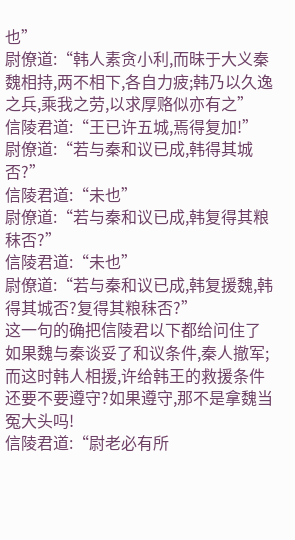也”
尉僚道:“韩人素贪小利,而昧于大义秦魏相持,两不相下,各自力疲;韩乃以久逸之兵,乘我之劳,以求厚赂似亦有之”
信陵君道:“王已许五城,焉得复加!”
尉僚道:“若与秦和议已成,韩得其城否?”
信陵君道:“未也”
尉僚道:“若与秦和议已成,韩复得其粮秣否?”
信陵君道:“未也”
尉僚道:“若与秦和议已成,韩复援魏,韩得其城否?复得其粮秣否?”
这一句的确把信陵君以下都给问住了如果魏与秦谈妥了和议条件,秦人撤军;而这时韩人相援,许给韩王的救援条件还要不要遵守?如果遵守,那不是拿魏当冤大头吗!
信陵君道:“尉老必有所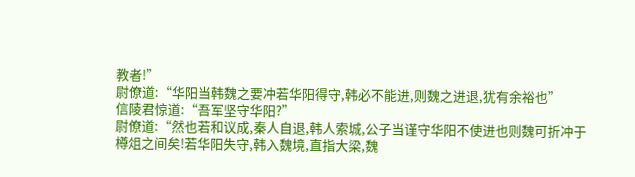教者!”
尉僚道:“华阳当韩魏之要冲若华阳得守,韩必不能进,则魏之进退,犹有余裕也”
信陵君惊道:“吾军坚守华阳?”
尉僚道:“然也若和议成,秦人自退,韩人索城,公子当谨守华阳不使进也则魏可折冲于樽俎之间矣!若华阳失守,韩入魏境,直指大梁,魏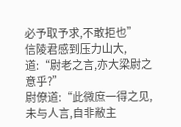必予取予求,不敢拒也”
信陵君感到压力山大,道:“尉老之言,亦大梁尉之意乎?”
尉僚道:“此微庶一得之见,未与人言,自非敝主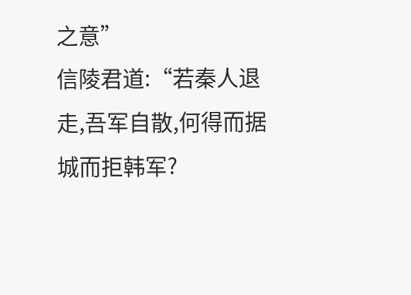之意”
信陵君道:“若秦人退走,吾军自散,何得而据城而拒韩军?